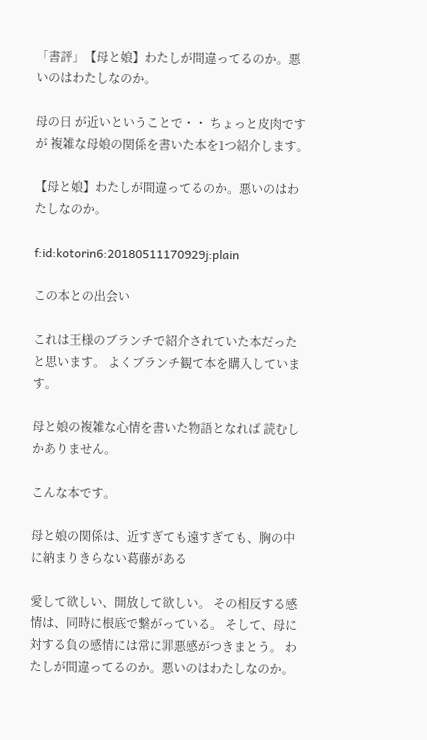「書評」【母と娘】わたしが間違ってるのか。悪いのはわたしなのか。

母の日 が近いということで・・ ちょっと皮肉ですが 複雑な母娘の関係を書いた本を1つ紹介します。

【母と娘】わたしが間違ってるのか。悪いのはわたしなのか。

f:id:kotorin6:20180511170929j:plain

この本との出会い

これは王様のブランチで紹介されていた本だったと思います。 よくブランチ観て本を購入しています。

母と娘の複雑な心情を書いた物語となれば 読むしかありません。

こんな本です。

母と娘の関係は、近すぎても遠すぎても、胸の中に納まりきらない葛藤がある

愛して欲しい、開放して欲しい。 その相反する感情は、同時に根底で繋がっている。 そして、母に対する負の感情には常に罪悪感がつきまとう。 わたしが間違ってるのか。悪いのはわたしなのか。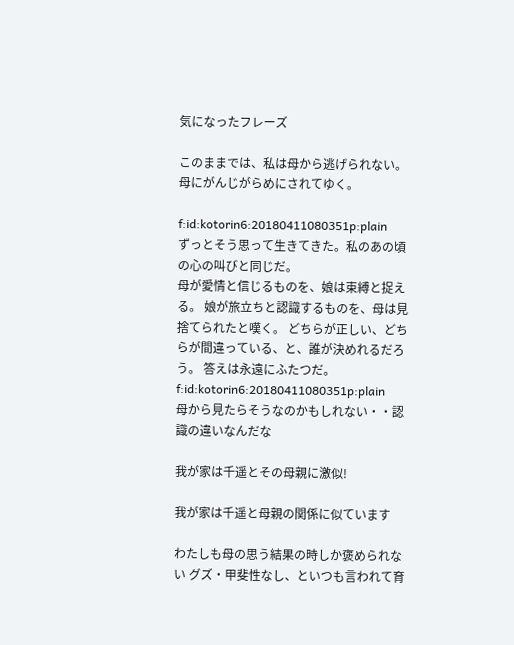気になったフレーズ

このままでは、私は母から逃げられない。 母にがんじがらめにされてゆく。

f:id:kotorin6:20180411080351p:plain
ずっとそう思って生きてきた。私のあの頃の心の叫びと同じだ。
母が愛情と信じるものを、娘は束縛と捉える。 娘が旅立ちと認識するものを、母は見捨てられたと嘆く。 どちらが正しい、どちらが間違っている、と、誰が決めれるだろう。 答えは永遠にふたつだ。
f:id:kotorin6:20180411080351p:plain
母から見たらそうなのかもしれない・・認識の違いなんだな

我が家は千遥とその母親に激似!

我が家は千遥と母親の関係に似ています

わたしも母の思う結果の時しか褒められない グズ・甲斐性なし、といつも言われて育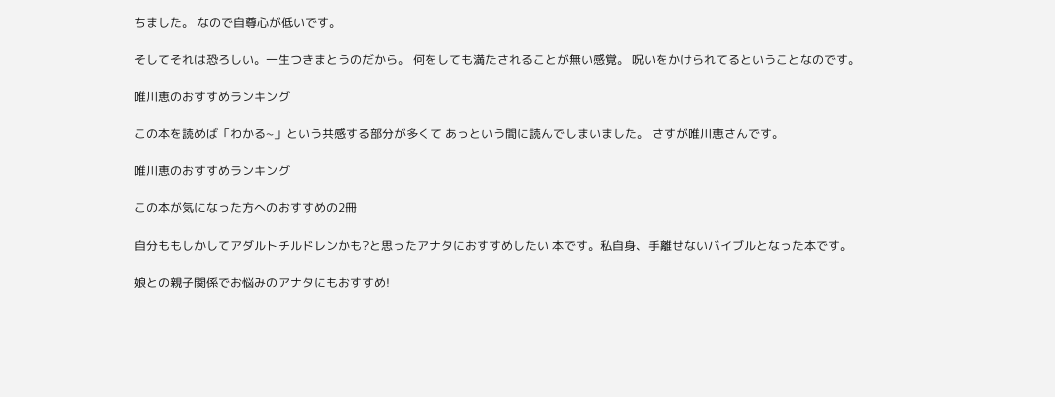ちました。 なので自尊心が低いです。

そしてそれは恐ろしい。一生つきまとうのだから。 何をしても満たされることが無い感覚。 呪いをかけられてるということなのです。

唯川恵のおすすめランキング

この本を読めば「わかる~」という共感する部分が多くて あっという間に読んでしまいました。 さすが唯川恵さんです。

唯川恵のおすすめランキング

この本が気になった方へのおすすめの2冊

自分ももしかしてアダルトチルドレンかも?と思ったアナタにおすすめしたい 本です。私自身、手離せないバイブルとなった本です。

娘との親子関係でお悩みのアナタにもおすすめ!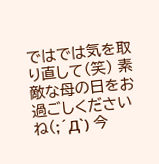ではでは気を取り直して(笑) 素敵な母の日をお過ごしくださいね(;´Д`) 今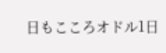日もこころオドル1日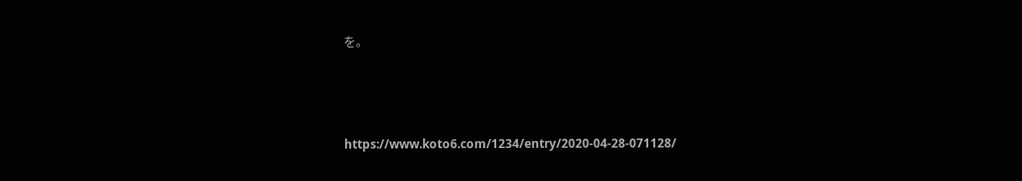を。



https://www.koto6.com/1234/entry/2020-04-28-071128/